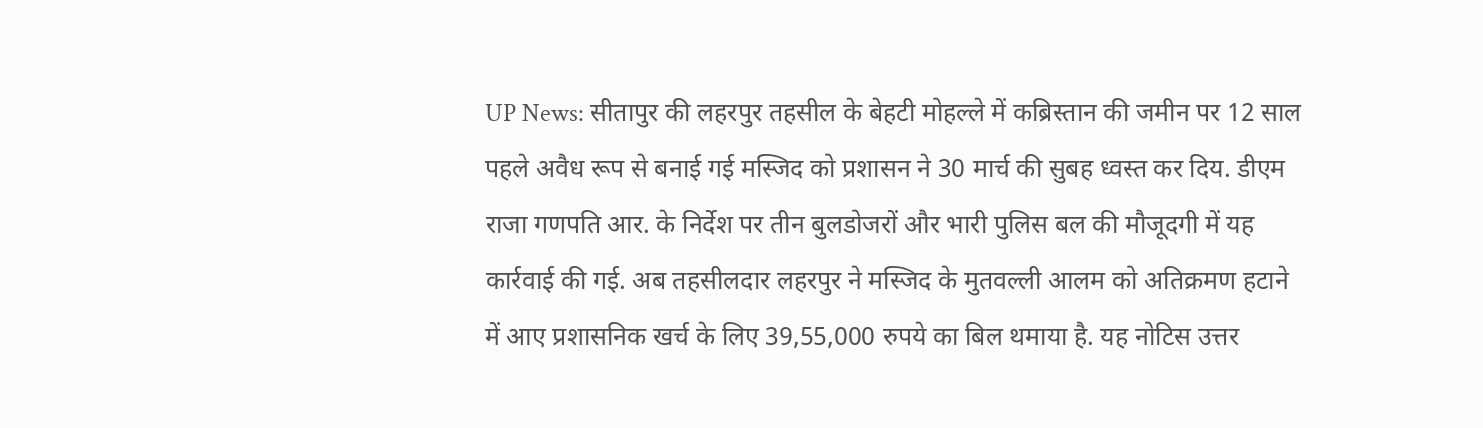UP News: सीतापुर की लहरपुर तहसील के बेहटी मोहल्ले में कब्रिस्तान की जमीन पर 12 साल पहले अवैध रूप से बनाई गई मस्जिद को प्रशासन ने 30 मार्च की सुबह ध्वस्त कर दिय. डीएम राजा गणपति आर. के निर्देश पर तीन बुलडोजरों और भारी पुलिस बल की मौजूदगी में यह कार्रवाई की गई. अब तहसीलदार लहरपुर ने मस्जिद के मुतवल्ली आलम को अतिक्रमण हटाने में आए प्रशासनिक खर्च के लिए 39,55,000 रुपये का बिल थमाया है. यह नोटिस उत्तर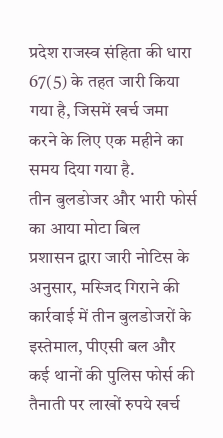प्रदेश राजस्व संहिता की धारा 67(5) के तहत जारी किया गया है, जिसमें खर्च जमा करने के लिए एक महीने का समय दिया गया है.
तीन बुलडोजर और भारी फोर्स का आया मोटा बिल
प्रशासन द्वारा जारी नोटिस के अनुसार, मस्जिद गिराने की कार्रवाई में तीन बुलडोजरों के इस्तेमाल, पीएसी बल और कई थानों की पुलिस फोर्स की तैनाती पर लाखों रुपये खर्च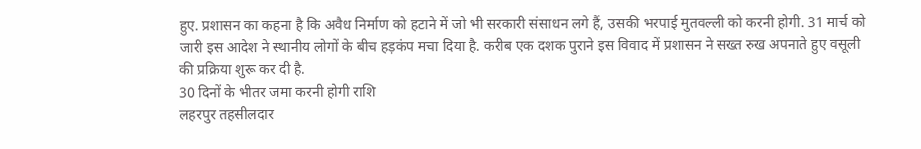हुए. प्रशासन का कहना है कि अवैध निर्माण को हटाने में जो भी सरकारी संसाधन लगे हैं, उसकी भरपाई मुतवल्ली को करनी होगी. 31 मार्च को जारी इस आदेश ने स्थानीय लोगों के बीच हड़कंप मचा दिया है. करीब एक दशक पुराने इस विवाद में प्रशासन ने सख्त रुख अपनाते हुए वसूली की प्रक्रिया शुरू कर दी है.
30 दिनों के भीतर जमा करनी होगी राशि
लहरपुर तहसीलदार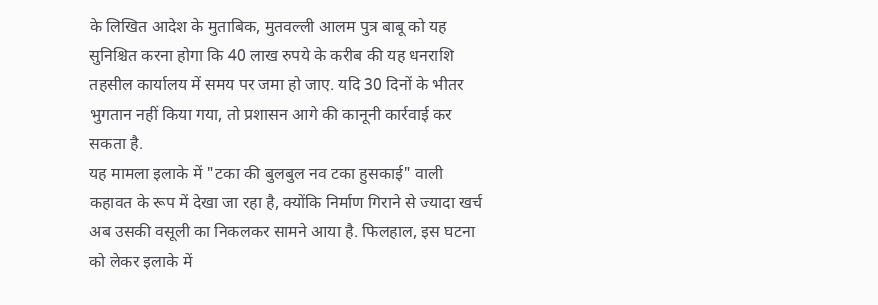के लिखित आदेश के मुताबिक, मुतवल्ली आलम पुत्र बाबू को यह सुनिश्चित करना होगा कि 40 लाख रुपये के करीब की यह धनराशि तहसील कार्यालय में समय पर जमा हो जाए. यदि 30 दिनों के भीतर भुगतान नहीं किया गया, तो प्रशासन आगे की कानूनी कार्रवाई कर सकता है.
यह मामला इलाके में "टका की बुलबुल नव टका हुसकाई" वाली कहावत के रूप में देखा जा रहा है, क्योंकि निर्माण गिराने से ज्यादा खर्च अब उसकी वसूली का निकलकर सामने आया है. फिलहाल, इस घटना को लेकर इलाके में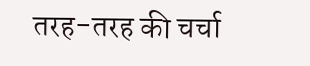तरह-तरह की चर्चा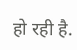हो रही है.